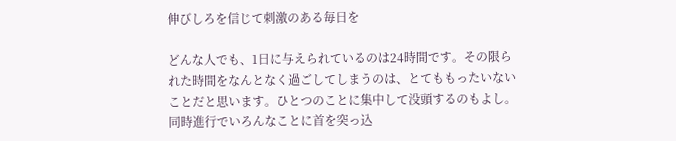伸びしろを信じて刺激のある毎日を

どんな人でも、1日に与えられているのは24時間です。その限られた時間をなんとなく過ごしてしまうのは、とてももったいないことだと思います。ひとつのことに集中して没頭するのもよし。同時進行でいろんなことに首を突っ込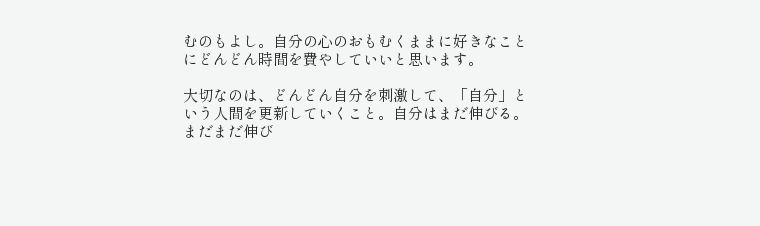むのもよし。自分の心のおもむくままに好きなことにどんどん時間を費やしていいと思います。

大切なのは、どんどん自分を刺激して、「自分」という人間を更新していくこと。自分はまだ伸びる。まだまだ伸び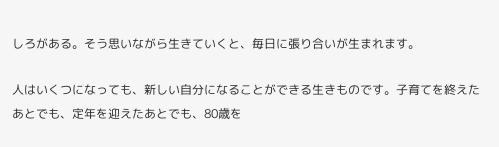しろがある。そう思いながら生きていくと、毎日に張り合いが生まれます。

人はいくつになっても、新しい自分になることができる生きものです。子育てを終えたあとでも、定年を迎えたあとでも、80歳を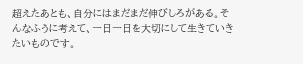超えたあとも、自分にはまだまだ伸びしろがある。そんなふうに考えて、一日一日を大切にして生きていきたいものです。